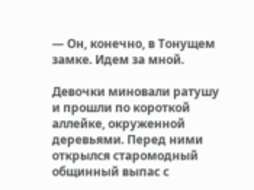— Он, конечно, в Тонущем замке. Идем за мной.

Девочки миновали ратушу и прошли по короткой аллейке, окруженной деревьями. Перед ними открылся старомодный общинный выпас с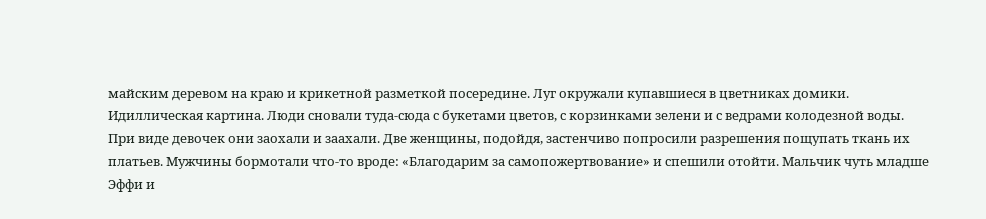майским деревом на краю и крикетной разметкой посередине. Луг окружали купавшиеся в цветниках домики. Идиллическая картина. Люди сновали туда-сюда с букетами цветов, с корзинками зелени и с ведрами колодезной воды. При виде девочек они заохали и заахали. Две женщины, подойдя, застенчиво попросили разрешения пощупать ткань их платьев. Мужчины бормотали что-то вроде: «Благодарим за самопожертвование» и спешили отойти. Мальчик чуть младше Эффи и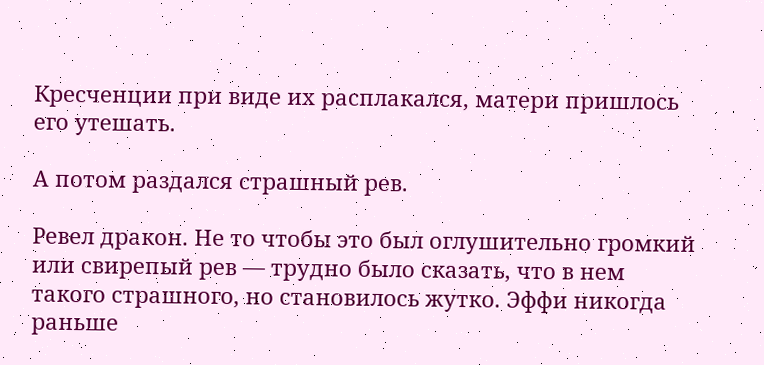Кресченции при виде их расплакался, матери пришлось его утешать.

А потом раздался страшный рев.

Ревел дракон. Не то чтобы это был оглушительно громкий или свирепый рев — трудно было сказать, что в нем такого страшного, но становилось жутко. Эффи никогда раньше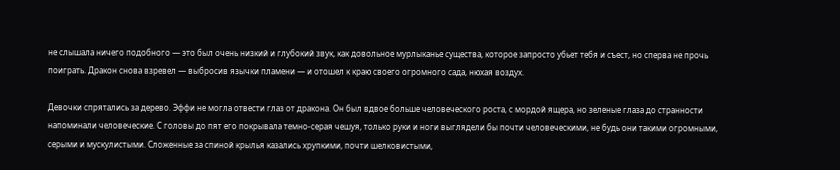не слышала ничего подобного — это был очень низкий и глубокий звук, как довольное мурлыканье существа, которое запросто убьет тебя и съест, но сперва не прочь поиграть. Дракон снова взревел — выбросив язычки пламени — и отошел к краю своего огромного сада, нюхая воздух.

Девочки спрятались за дерево. Эффи не могла отвести глаз от дракона. Он был вдвое больше человеческого роста, с мордой ящера, но зеленые глаза до странности напоминали человеческие. С головы до пят его покрывала темно-серая чешуя, только руки и ноги выглядели бы почти человеческими, не будь они такими огромными, серыми и мускулистыми. Сложенные за спиной крылья казались хрупкими, почти шелковистыми,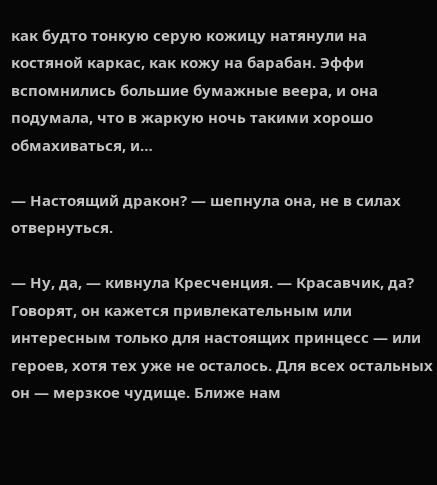как будто тонкую серую кожицу натянули на костяной каркас, как кожу на барабан. Эффи вспомнились большие бумажные веера, и она подумала, что в жаркую ночь такими хорошо обмахиваться, и…

— Настоящий дракон? — шепнула она, не в силах отвернуться.

— Ну, да, — кивнула Кресченция. — Красавчик, да? Говорят, он кажется привлекательным или интересным только для настоящих принцесс — или героев, хотя тех уже не осталось. Для всех остальных он — мерзкое чудище. Ближе нам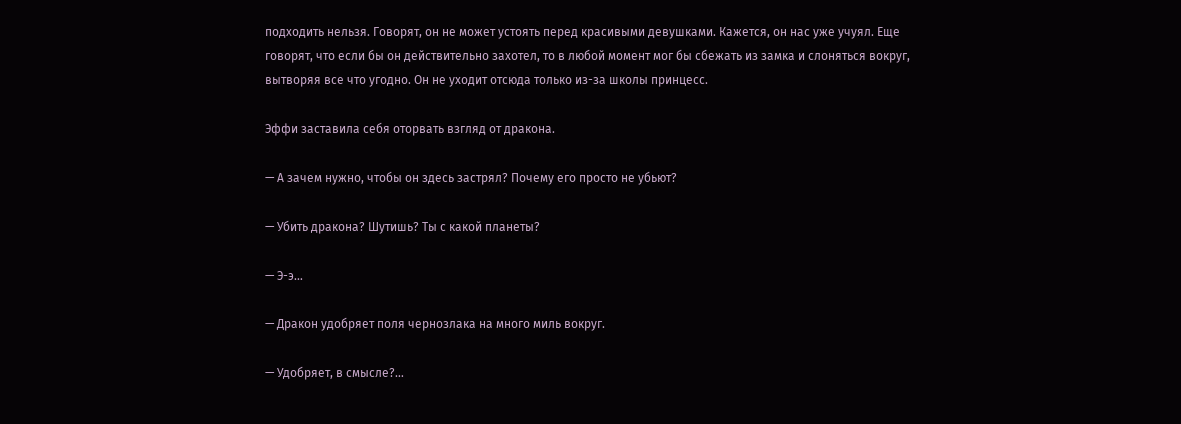подходить нельзя. Говорят, он не может устоять перед красивыми девушками. Кажется, он нас уже учуял. Еще говорят, что если бы он действительно захотел, то в любой момент мог бы сбежать из замка и слоняться вокруг, вытворяя все что угодно. Он не уходит отсюда только из-за школы принцесс.

Эффи заставила себя оторвать взгляд от дракона.

— А зачем нужно, чтобы он здесь застрял? Почему его просто не убьют?

— Убить дракона? Шутишь? Ты с какой планеты?

— Э-э…

— Дракон удобряет поля чернозлака на много миль вокруг.

— Удобряет, в смысле?…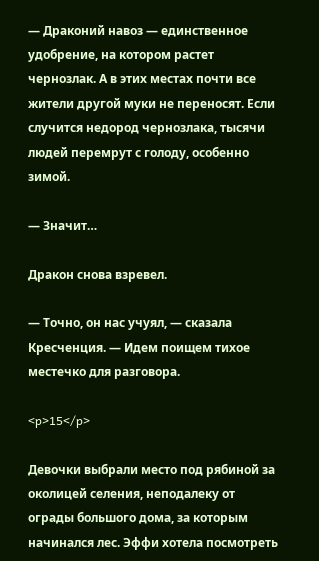— Драконий навоз — единственное удобрение, на котором растет чернозлак. А в этих местах почти все жители другой муки не переносят. Если случится недород чернозлака, тысячи людей перемрут с голоду, особенно зимой.

— Значит…

Дракон снова взревел.

— Точно, он нас учуял, — сказала Кресченция. — Идем поищем тихое местечко для разговора.

<p>15</p>

Девочки выбрали место под рябиной за околицей селения, неподалеку от ограды большого дома, за которым начинался лес. Эффи хотела посмотреть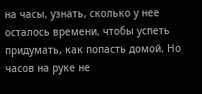на часы, узнать, сколько у нее осталось времени, чтобы успеть придумать, как попасть домой. Но часов на руке не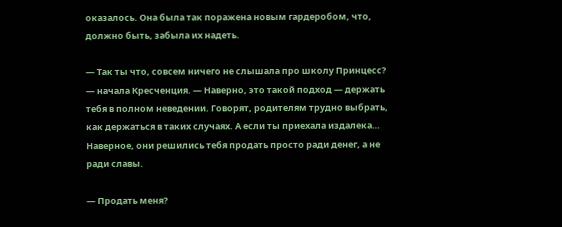оказалось. Она была так поражена новым гардеробом, что, должно быть, забыла их надеть.

— Так ты что, совсем ничего не слышала про школу Принцесс? — начала Кресченция. — Наверно, это такой подход — держать тебя в полном неведении. Говорят, родителям трудно выбрать, как держаться в таких случаях. А если ты приехала издалека… Наверное, они решились тебя продать просто ради денег, а не ради славы.

— Продать меня?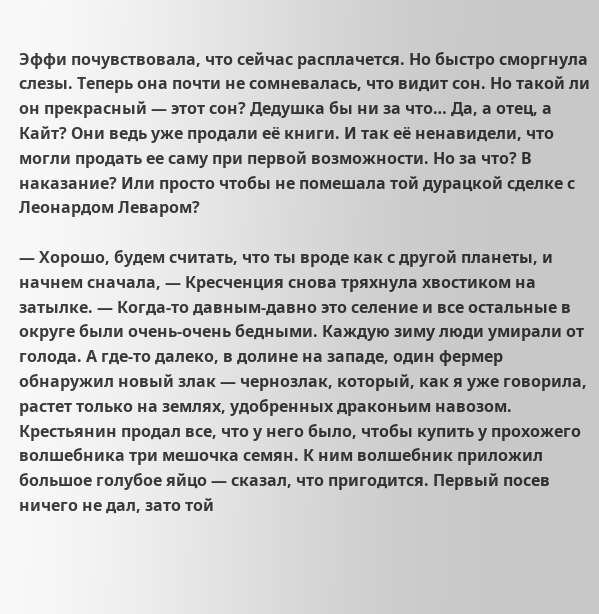Эффи почувствовала, что сейчас расплачется. Но быстро сморгнула слезы. Теперь она почти не сомневалась, что видит сон. Но такой ли он прекрасный — этот сон? Дедушка бы ни за что… Да, а отец, а Кайт? Они ведь уже продали её книги. И так её ненавидели, что могли продать ее саму при первой возможности. Но за что? В наказание? Или просто чтобы не помешала той дурацкой сделке с Леонардом Леваром?

— Хорошо, будем считать, что ты вроде как с другой планеты, и начнем сначала, — Кресченция снова тряхнула хвостиком на затылке. — Когда-то давным-давно это селение и все остальные в округе были очень-очень бедными. Каждую зиму люди умирали от голода. А где-то далеко, в долине на западе, один фермер обнаружил новый злак — чернозлак, который, как я уже говорила, растет только на землях, удобренных драконьим навозом. Крестьянин продал все, что у него было, чтобы купить у прохожего волшебника три мешочка семян. К ним волшебник приложил большое голубое яйцо — сказал, что пригодится. Первый посев ничего не дал, зато той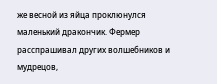же весной из яйца проклюнулся маленький дракончик. Фермер расспрашивал других волшебников и мудрецов,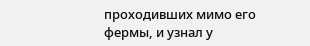проходивших мимо его фермы, и узнал у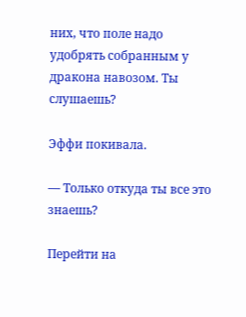них, что поле надо удобрять собранным у дракона навозом. Ты слушаешь?

Эффи покивала.

— Только откуда ты все это знаешь?

Перейти на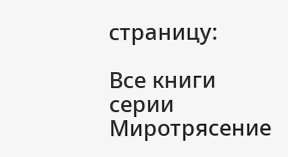страницу:

Все книги серии Миротрясение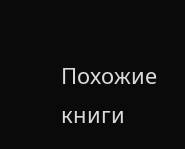Похожие книги